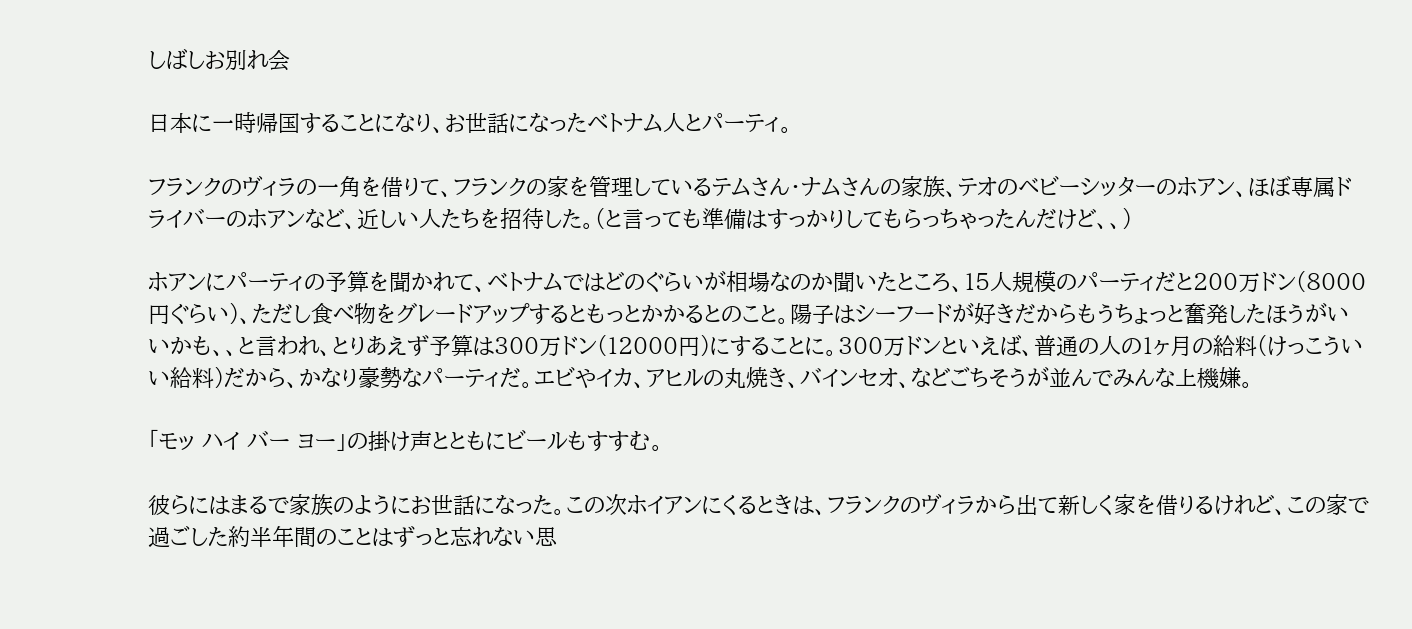しばしお別れ会

日本に一時帰国することになり、お世話になったベトナム人とパーティ。

フランクのヴィラの一角を借りて、フランクの家を管理しているテムさん・ナムさんの家族、テオのベビーシッターのホアン、ほぼ専属ドライバーのホアンなど、近しい人たちを招待した。(と言っても準備はすっかりしてもらっちゃったんだけど、、)

ホアンにパーティの予算を聞かれて、ベトナムではどのぐらいが相場なのか聞いたところ、15人規模のパーティだと200万ドン(8000円ぐらい)、ただし食べ物をグレードアップするともっとかかるとのこと。陽子はシーフードが好きだからもうちょっと奮発したほうがいいかも、、と言われ、とりあえず予算は300万ドン(12000円)にすることに。300万ドンといえば、普通の人の1ヶ月の給料(けっこういい給料)だから、かなり豪勢なパーティだ。エビやイカ、アヒルの丸焼き、バインセオ、などごちそうが並んでみんな上機嫌。

「モッ ハイ バー ヨー」の掛け声とともにビールもすすむ。

彼らにはまるで家族のようにお世話になった。この次ホイアンにくるときは、フランクのヴィラから出て新しく家を借りるけれど、この家で過ごした約半年間のことはずっと忘れない思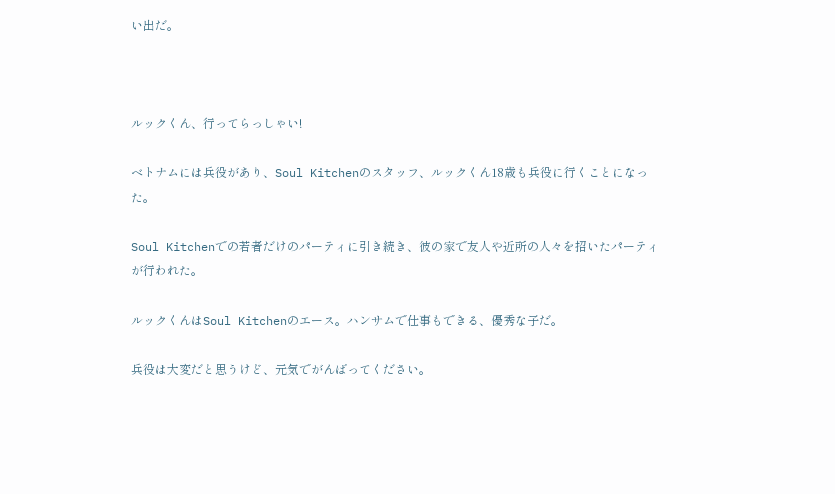い出だ。



ルックくん、行ってらっしゃい!

ベトナムには兵役があり、Soul Kitchenのスタッフ、ルックくん18歳も兵役に行くことになった。

Soul Kitchenでの若者だけのパーティに引き続き、彼の家で友人や近所の人々を招いたパーティが行われた。

ルックくんはSoul Kitchenのエース。ハンサムで仕事もできる、優秀な子だ。

兵役は大変だと思うけど、元気でがんばってください。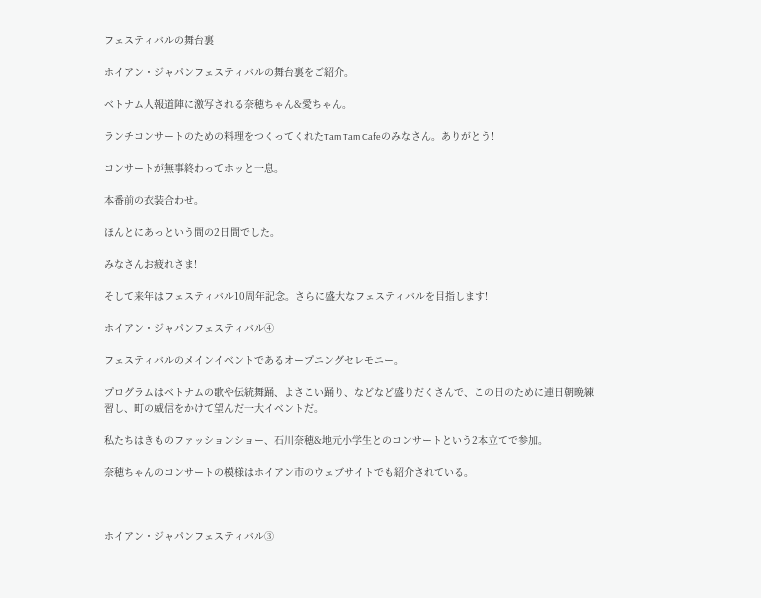フェスティバルの舞台裏

ホイアン・ジャパンフェスティバルの舞台裏をご紹介。

ベトナム人報道陣に激写される奈穂ちゃん&愛ちゃん。

ランチコンサートのための料理をつくってくれたTam Tam Cafeのみなさん。ありがとう!

コンサートが無事終わってホッと一息。

本番前の衣装合わせ。

ほんとにあっという間の2日間でした。

みなさんお疲れさま!

そして来年はフェスティバル10周年記念。さらに盛大なフェスティバルを目指します!

ホイアン・ジャパンフェスティバル④

フェスティバルのメインイベントであるオープニングセレモニー。

プログラムはベトナムの歌や伝統舞踊、よさこい踊り、などなど盛りだくさんで、この日のために連日朝晩練習し、町の威信をかけて望んだ一大イベントだ。

私たちはきものファッションショー、石川奈穂&地元小学生とのコンサートという2本立てで参加。

奈穂ちゃんのコンサートの模様はホイアン市のウェブサイトでも紹介されている。



ホイアン・ジャパンフェスティバル③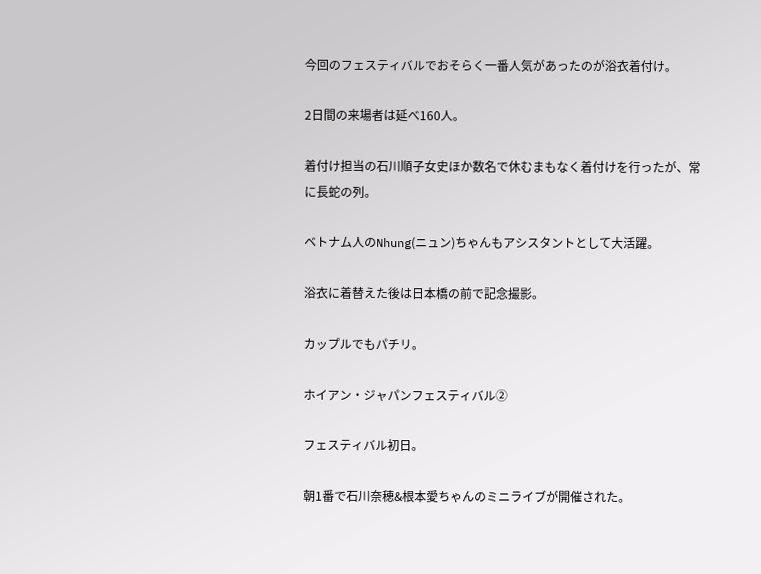今回のフェスティバルでおそらく一番人気があったのが浴衣着付け。

2日間の来場者は延べ160人。

着付け担当の石川順子女史ほか数名で休むまもなく着付けを行ったが、常に長蛇の列。

ベトナム人のNhung(ニュン)ちゃんもアシスタントとして大活躍。

浴衣に着替えた後は日本橋の前で記念撮影。

カップルでもパチリ。

ホイアン・ジャパンフェスティバル②

フェスティバル初日。

朝1番で石川奈穂&根本愛ちゃんのミニライブが開催された。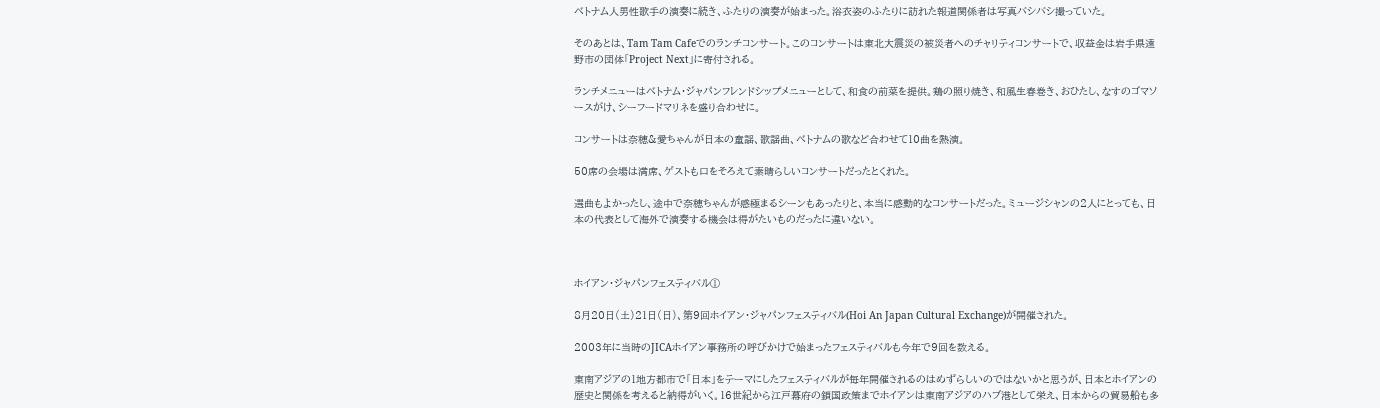ベトナム人男性歌手の演奏に続き、ふたりの演奏が始まった。浴衣姿のふたりに訪れた報道関係者は写真バシバシ撮っていた。

そのあとは、Tam Tam Cafeでのランチコンサート。このコンサートは東北大震災の被災者へのチャリティコンサートで、収益金は岩手県遠野市の団体「Project Next」に寄付される。

ランチメニューはベトナム・ジャパンフレンドシップメニューとして、和食の前菜を提供。鶏の照り焼き、和風生春巻き、おひたし、なすのゴマソースがけ、シーフードマリネを盛り合わせに。

コンサートは奈穂&愛ちゃんが日本の童謡、歌謡曲、ベトナムの歌など合わせて10曲を熱演。

50席の会場は満席、ゲストも口をそろえて素晴らしいコンサートだったとくれた。

選曲もよかったし、途中で奈穂ちゃんが感極まるシーンもあったりと、本当に感動的なコンサートだった。ミュージシャンの2人にとっても、日本の代表として海外で演奏する機会は得がたいものだったに違いない。



ホイアン・ジャパンフェスティバル①

8月20日(土)21日(日)、第9回ホイアン・ジャパンフェスティバル(Hoi An Japan Cultural Exchange)が開催された。

2003年に当時のJICAホイアン事務所の呼びかけで始まったフェスティバルも今年で9回を数える。

東南アジアの1地方都市で「日本」をテーマにしたフェスティバルが毎年開催されるのはめずらしいのではないかと思うが、日本とホイアンの歴史と関係を考えると納得がいく。16世紀から江戸幕府の鎖国政策までホイアンは東南アジアのハブ港として栄え、日本からの貿易船も多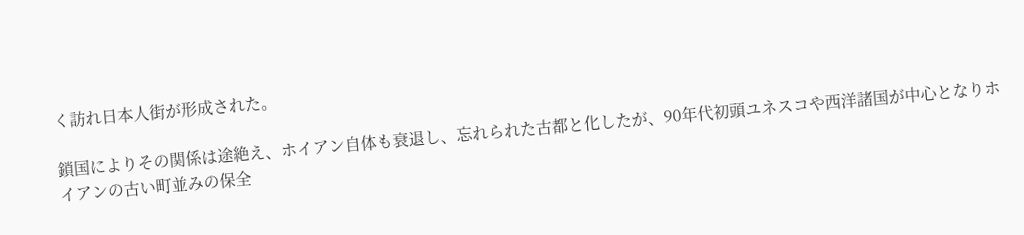く訪れ日本人街が形成された。

鎖国によりその関係は途絶え、ホイアン自体も衰退し、忘れられた古都と化したが、90年代初頭ユネスコや西洋諸国が中心となりホイアンの古い町並みの保全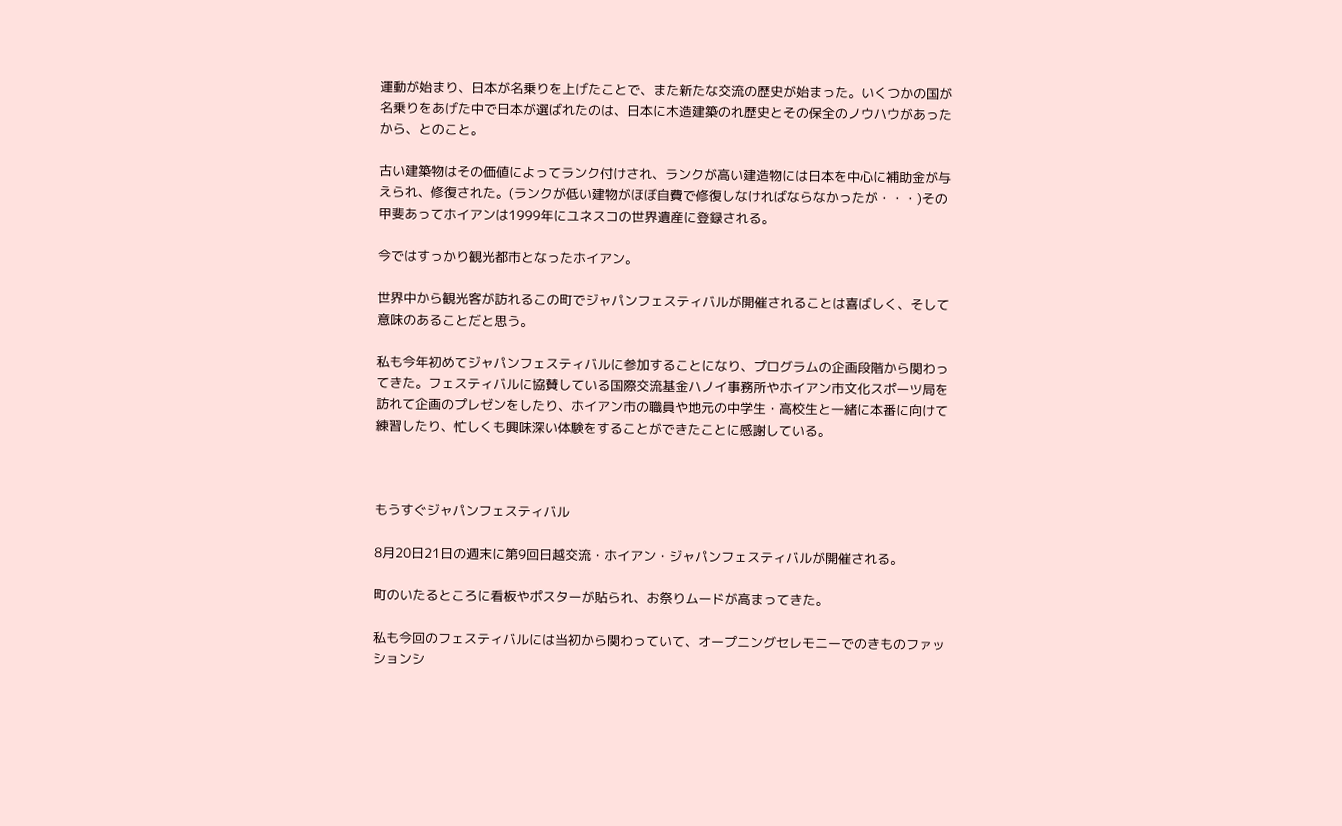運動が始まり、日本が名乗りを上げたことで、また新たな交流の歴史が始まった。いくつかの国が名乗りをあげた中で日本が選ばれたのは、日本に木造建築のれ歴史とその保全のノウハウがあったから、とのこと。

古い建築物はその価値によってランク付けされ、ランクが高い建造物には日本を中心に補助金が与えられ、修復された。(ランクが低い建物がほぼ自費で修復しなければならなかったが・・・)その甲斐あってホイアンは1999年にユネスコの世界遺産に登録される。

今ではすっかり観光都市となったホイアン。

世界中から観光客が訪れるこの町でジャパンフェスティバルが開催されることは喜ばしく、そして意味のあることだと思う。

私も今年初めてジャパンフェスティバルに参加することになり、プログラムの企画段階から関わってきた。フェスティバルに協賛している国際交流基金ハノイ事務所やホイアン市文化スポーツ局を訪れて企画のプレゼンをしたり、ホイアン市の職員や地元の中学生・高校生と一緒に本番に向けて練習したり、忙しくも興味深い体験をすることができたことに感謝している。



もうすぐジャパンフェスティバル

8月20日21日の週末に第9回日越交流・ホイアン・ジャパンフェスティバルが開催される。

町のいたるところに看板やポスターが貼られ、お祭りムードが高まってきた。

私も今回のフェスティバルには当初から関わっていて、オープニングセレモニーでのきものファッションシ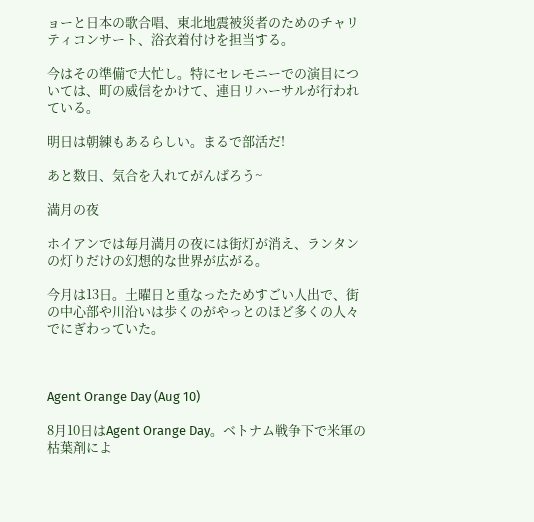ョーと日本の歌合唱、東北地震被災者のためのチャリティコンサート、浴衣着付けを担当する。

今はその準備で大忙し。特にセレモニーでの演目については、町の威信をかけて、連日リハーサルが行われている。

明日は朝練もあるらしい。まるで部活だ!

あと数日、気合を入れてがんばろう~

満月の夜

ホイアンでは毎月満月の夜には街灯が消え、ランタンの灯りだけの幻想的な世界が広がる。

今月は13日。土曜日と重なったためすごい人出で、街の中心部や川沿いは歩くのがやっとのほど多くの人々でにぎわっていた。



Agent Orange Day (Aug 10)

8月10日はAgent Orange Day。ベトナム戦争下で米軍の枯葉剤によ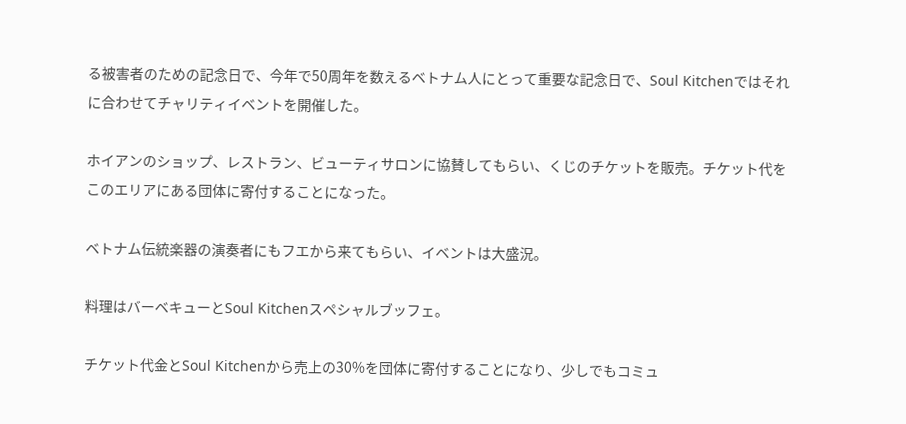る被害者のための記念日で、今年で50周年を数えるベトナム人にとって重要な記念日で、Soul Kitchenではそれに合わせてチャリティイベントを開催した。

ホイアンのショップ、レストラン、ビューティサロンに協賛してもらい、くじのチケットを販売。チケット代をこのエリアにある団体に寄付することになった。

ベトナム伝統楽器の演奏者にもフエから来てもらい、イベントは大盛況。

料理はバーベキューとSoul Kitchenスペシャルブッフェ。

チケット代金とSoul Kitchenから売上の30%を団体に寄付することになり、少しでもコミュ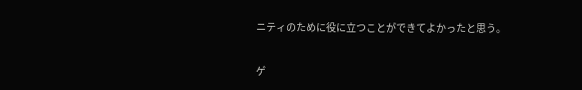ニティのために役に立つことができてよかったと思う。

ゲ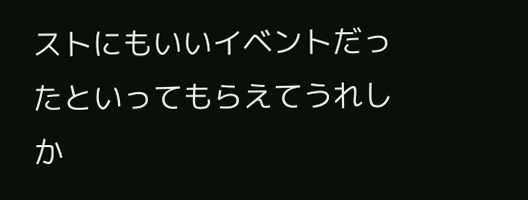ストにもいいイベントだったといってもらえてうれしか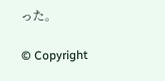った。

© Copyright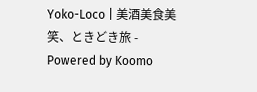Yoko-Loco | 美酒美食美笑、ときどき旅 - Powered by Koomo